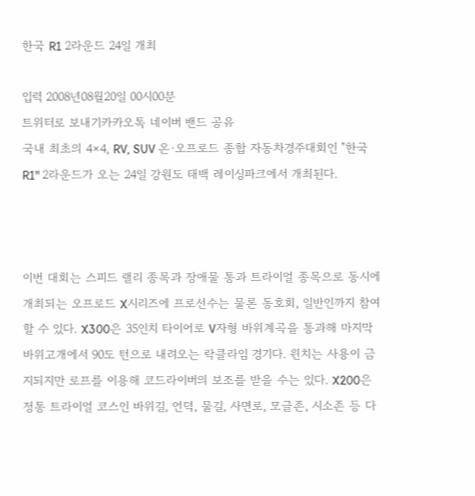한국 R1 2라운드 24일 개최

입력 2008년08월20일 00시00분
트위터로 보내기카카오톡 네이버 밴드 공유
국내 최초의 4×4, RV, SUV 온·오프로드 종합 자동차경주대회인 "한국 R1" 2라운드가 오는 24일 강원도 태백 레이싱파크에서 개최된다.



이번 대회는 스피드 랠리 종목과 장애물 통과 트라이얼 종목으로 동시에 개최되는 오프로드 X시리즈에 프로선수는 물론 동호회, 일반인까지 참여할 수 있다. X300은 35인치 타이어로 V자형 바위계곡을 통과해 마지막 바위고개에서 90도 턴으로 내려오는 락클라임 경기다. 윈치는 사용이 금지되지만 로프를 이용해 코드라이버의 보조를 받을 수는 있다. X200은 정통 트라이얼 코스인 바위길, 언덕, 물길, 사면로, 모글존, 시소존 등 다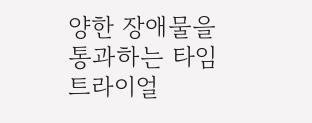양한 장애물을 통과하는 타임 트라이얼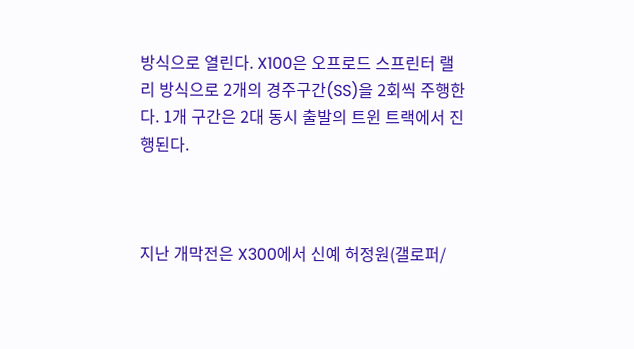방식으로 열린다. X100은 오프로드 스프린터 랠리 방식으로 2개의 경주구간(SS)을 2회씩 주행한다. 1개 구간은 2대 동시 출발의 트윈 트랙에서 진행된다.



지난 개막전은 X300에서 신예 허정원(갤로퍼/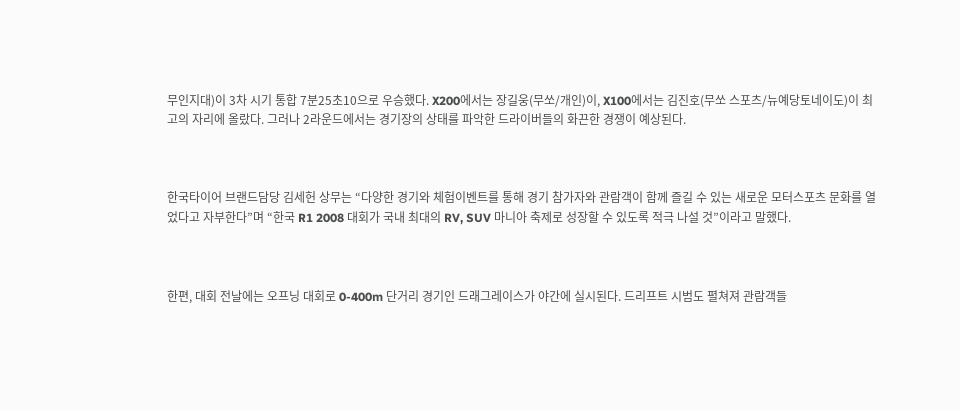무인지대)이 3차 시기 통합 7분25초10으로 우승했다. X200에서는 장길웅(무쏘/개인)이, X100에서는 김진호(무쏘 스포츠/뉴예당토네이도)이 최고의 자리에 올랐다. 그러나 2라운드에서는 경기장의 상태를 파악한 드라이버들의 화끈한 경쟁이 예상된다.



한국타이어 브랜드담당 김세헌 상무는 “다양한 경기와 체험이벤트를 통해 경기 참가자와 관람객이 함께 즐길 수 있는 새로운 모터스포츠 문화를 열었다고 자부한다”며 “한국 R1 2008 대회가 국내 최대의 RV, SUV 마니아 축제로 성장할 수 있도록 적극 나설 것”이라고 말했다.



한편, 대회 전날에는 오프닝 대회로 0-400m 단거리 경기인 드래그레이스가 야간에 실시된다. 드리프트 시범도 펼쳐져 관람객들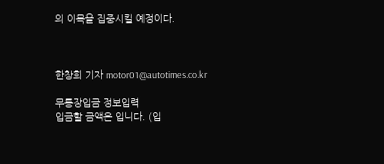의 이목을 집중시킬 예정이다.



한창희 기자 motor01@autotimes.co.kr

무통장입금 정보입력
입금할 금액은 입니다. (입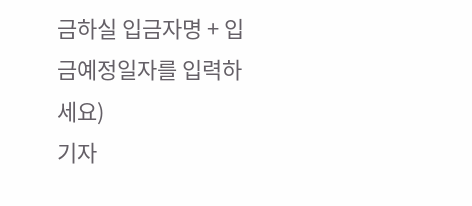금하실 입금자명 + 입금예정일자를 입력하세요)
기자